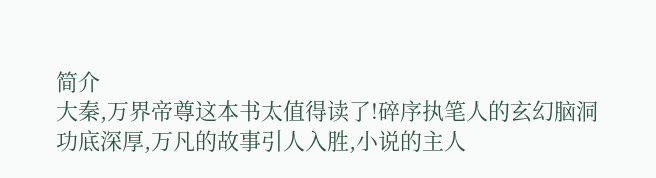简介
大秦,万界帝尊这本书太值得读了!碎序执笔人的玄幻脑洞功底深厚,万凡的故事引人入胜,小说的主人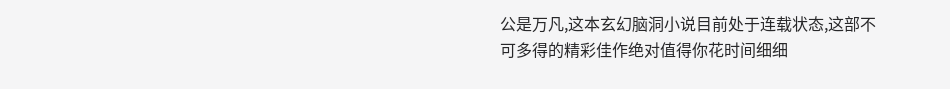公是万凡,这本玄幻脑洞小说目前处于连载状态,这部不可多得的精彩佳作绝对值得你花时间细细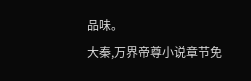品味。
大秦,万界帝尊小说章节免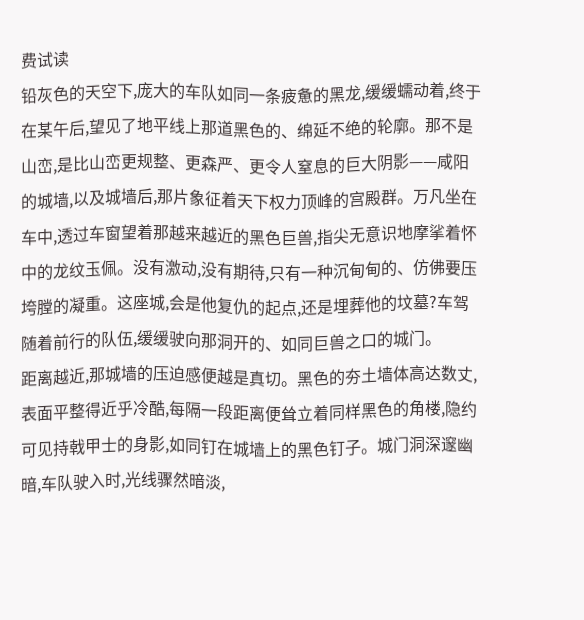费试读
铅灰色的天空下,庞大的车队如同一条疲惫的黑龙,缓缓蠕动着,终于在某午后,望见了地平线上那道黑色的、绵延不绝的轮廓。那不是山峦,是比山峦更规整、更森严、更令人窒息的巨大阴影——咸阳的城墙,以及城墙后,那片象征着天下权力顶峰的宫殿群。万凡坐在车中,透过车窗望着那越来越近的黑色巨兽,指尖无意识地摩挲着怀中的龙纹玉佩。没有激动,没有期待,只有一种沉甸甸的、仿佛要压垮膛的凝重。这座城,会是他复仇的起点,还是埋葬他的坟墓?车驾随着前行的队伍,缓缓驶向那洞开的、如同巨兽之口的城门。
距离越近,那城墙的压迫感便越是真切。黑色的夯土墙体高达数丈,表面平整得近乎冷酷,每隔一段距离便耸立着同样黑色的角楼,隐约可见持戟甲士的身影,如同钉在城墙上的黑色钉子。城门洞深邃幽暗,车队驶入时,光线骤然暗淡,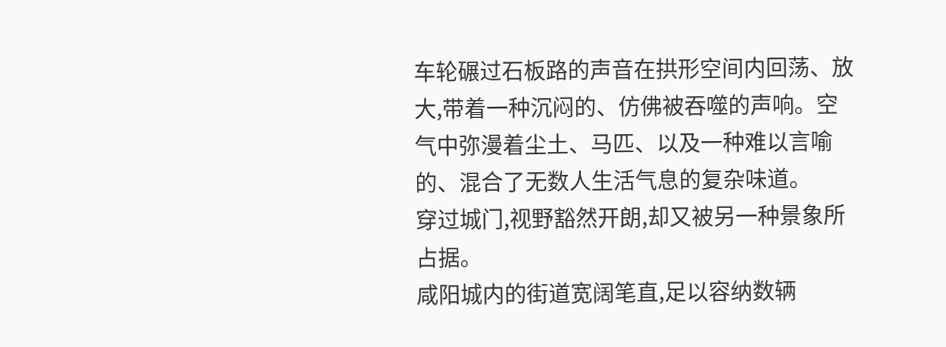车轮碾过石板路的声音在拱形空间内回荡、放大,带着一种沉闷的、仿佛被吞噬的声响。空气中弥漫着尘土、马匹、以及一种难以言喻的、混合了无数人生活气息的复杂味道。
穿过城门,视野豁然开朗,却又被另一种景象所占据。
咸阳城内的街道宽阔笔直,足以容纳数辆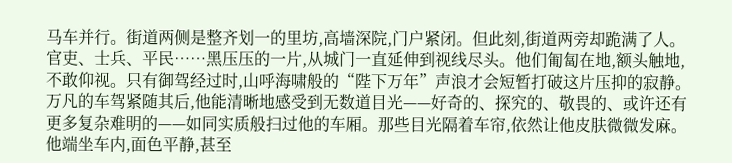马车并行。街道两侧是整齐划一的里坊,高墙深院,门户紧闭。但此刻,街道两旁却跪满了人。官吏、士兵、平民……黑压压的一片,从城门一直延伸到视线尽头。他们匍匐在地,额头触地,不敢仰视。只有御驾经过时,山呼海啸般的“陛下万年”声浪才会短暂打破这片压抑的寂静。万凡的车驾紧随其后,他能清晰地感受到无数道目光——好奇的、探究的、敬畏的、或许还有更多复杂难明的——如同实质般扫过他的车厢。那些目光隔着车帘,依然让他皮肤微微发麻。
他端坐车内,面色平静,甚至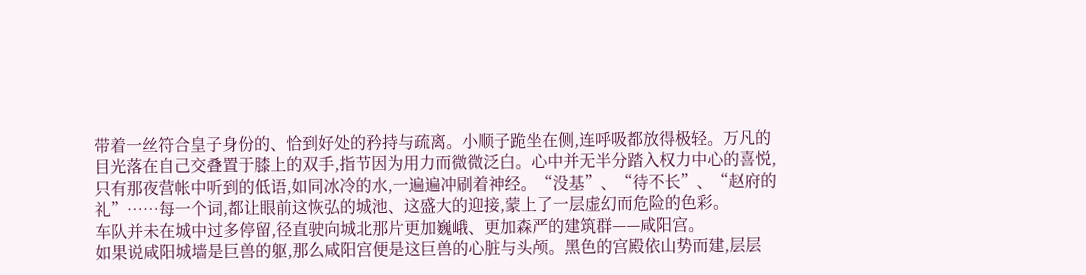带着一丝符合皇子身份的、恰到好处的矜持与疏离。小顺子跪坐在侧,连呼吸都放得极轻。万凡的目光落在自己交叠置于膝上的双手,指节因为用力而微微泛白。心中并无半分踏入权力中心的喜悦,只有那夜营帐中听到的低语,如同冰冷的水,一遍遍冲刷着神经。“没基”、“待不长”、“赵府的礼”……每一个词,都让眼前这恢弘的城池、这盛大的迎接,蒙上了一层虚幻而危险的色彩。
车队并未在城中过多停留,径直驶向城北那片更加巍峨、更加森严的建筑群——咸阳宫。
如果说咸阳城墙是巨兽的躯,那么咸阳宫便是这巨兽的心脏与头颅。黑色的宫殿依山势而建,层层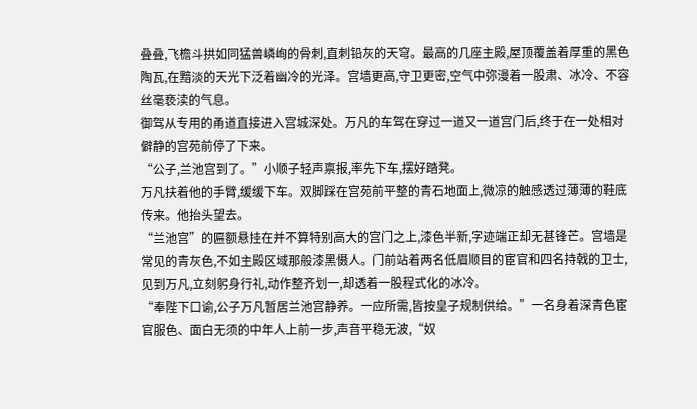叠叠,飞檐斗拱如同猛兽嶙峋的骨刺,直刺铅灰的天穹。最高的几座主殿,屋顶覆盖着厚重的黑色陶瓦,在黯淡的天光下泛着幽冷的光泽。宫墙更高,守卫更密,空气中弥漫着一股肃、冰冷、不容丝毫亵渎的气息。
御驾从专用的甬道直接进入宫城深处。万凡的车驾在穿过一道又一道宫门后,终于在一处相对僻静的宫苑前停了下来。
“公子,兰池宫到了。”小顺子轻声禀报,率先下车,摆好踏凳。
万凡扶着他的手臂,缓缓下车。双脚踩在宫苑前平整的青石地面上,微凉的触感透过薄薄的鞋底传来。他抬头望去。
“兰池宫”的匾额悬挂在并不算特别高大的宫门之上,漆色半新,字迹端正却无甚锋芒。宫墙是常见的青灰色,不如主殿区域那般漆黑慑人。门前站着两名低眉顺目的宦官和四名持戟的卫士,见到万凡,立刻躬身行礼,动作整齐划一,却透着一股程式化的冰冷。
“奉陛下口谕,公子万凡暂居兰池宫静养。一应所需,皆按皇子规制供给。”一名身着深青色宦官服色、面白无须的中年人上前一步,声音平稳无波,“奴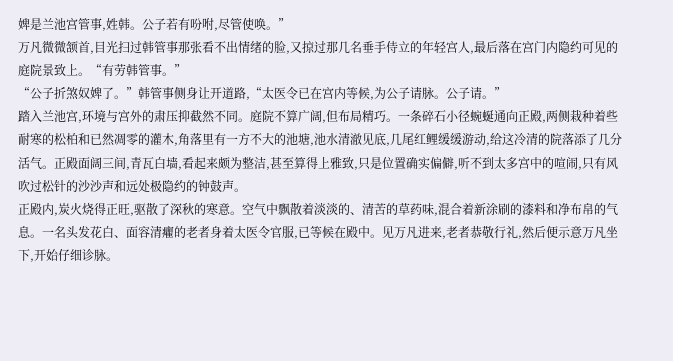婢是兰池宫管事,姓韩。公子若有吩咐,尽管使唤。”
万凡微微颔首,目光扫过韩管事那张看不出情绪的脸,又掠过那几名垂手侍立的年轻宫人,最后落在宫门内隐约可见的庭院景致上。“有劳韩管事。”
“公子折煞奴婢了。”韩管事侧身让开道路,“太医令已在宫内等候,为公子请脉。公子请。”
踏入兰池宫,环境与宫外的肃压抑截然不同。庭院不算广阔,但布局精巧。一条碎石小径蜿蜒通向正殿,两侧栽种着些耐寒的松柏和已然凋零的灌木,角落里有一方不大的池塘,池水清澈见底,几尾红鲤缓缓游动,给这冷清的院落添了几分活气。正殿面阔三间,青瓦白墙,看起来颇为整洁,甚至算得上雅致,只是位置确实偏僻,听不到太多宫中的喧闹,只有风吹过松针的沙沙声和远处极隐约的钟鼓声。
正殿内,炭火烧得正旺,驱散了深秋的寒意。空气中飘散着淡淡的、清苦的草药味,混合着新涂刷的漆料和净布帛的气息。一名头发花白、面容清癯的老者身着太医令官服,已等候在殿中。见万凡进来,老者恭敬行礼,然后便示意万凡坐下,开始仔细诊脉。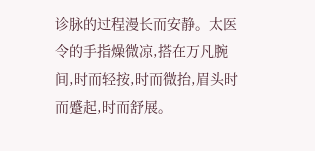诊脉的过程漫长而安静。太医令的手指燥微凉,搭在万凡腕间,时而轻按,时而微抬,眉头时而蹙起,时而舒展。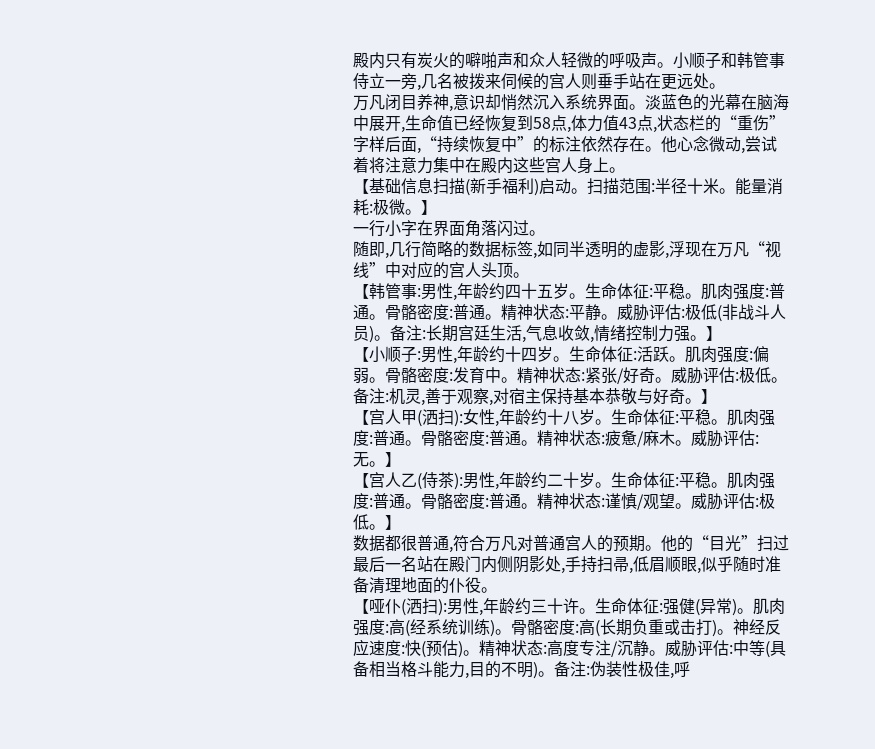殿内只有炭火的噼啪声和众人轻微的呼吸声。小顺子和韩管事侍立一旁,几名被拨来伺候的宫人则垂手站在更远处。
万凡闭目养神,意识却悄然沉入系统界面。淡蓝色的光幕在脑海中展开,生命值已经恢复到58点,体力值43点,状态栏的“重伤”字样后面,“持续恢复中”的标注依然存在。他心念微动,尝试着将注意力集中在殿内这些宫人身上。
【基础信息扫描(新手福利)启动。扫描范围:半径十米。能量消耗:极微。】
一行小字在界面角落闪过。
随即,几行简略的数据标签,如同半透明的虚影,浮现在万凡“视线”中对应的宫人头顶。
【韩管事:男性,年龄约四十五岁。生命体征:平稳。肌肉强度:普通。骨骼密度:普通。精神状态:平静。威胁评估:极低(非战斗人员)。备注:长期宫廷生活,气息收敛,情绪控制力强。】
【小顺子:男性,年龄约十四岁。生命体征:活跃。肌肉强度:偏弱。骨骼密度:发育中。精神状态:紧张/好奇。威胁评估:极低。备注:机灵,善于观察,对宿主保持基本恭敬与好奇。】
【宫人甲(洒扫):女性,年龄约十八岁。生命体征:平稳。肌肉强度:普通。骨骼密度:普通。精神状态:疲惫/麻木。威胁评估:无。】
【宫人乙(侍茶):男性,年龄约二十岁。生命体征:平稳。肌肉强度:普通。骨骼密度:普通。精神状态:谨慎/观望。威胁评估:极低。】
数据都很普通,符合万凡对普通宫人的预期。他的“目光”扫过最后一名站在殿门内侧阴影处,手持扫帚,低眉顺眼,似乎随时准备清理地面的仆役。
【哑仆(洒扫):男性,年龄约三十许。生命体征:强健(异常)。肌肉强度:高(经系统训练)。骨骼密度:高(长期负重或击打)。神经反应速度:快(预估)。精神状态:高度专注/沉静。威胁评估:中等(具备相当格斗能力,目的不明)。备注:伪装性极佳,呼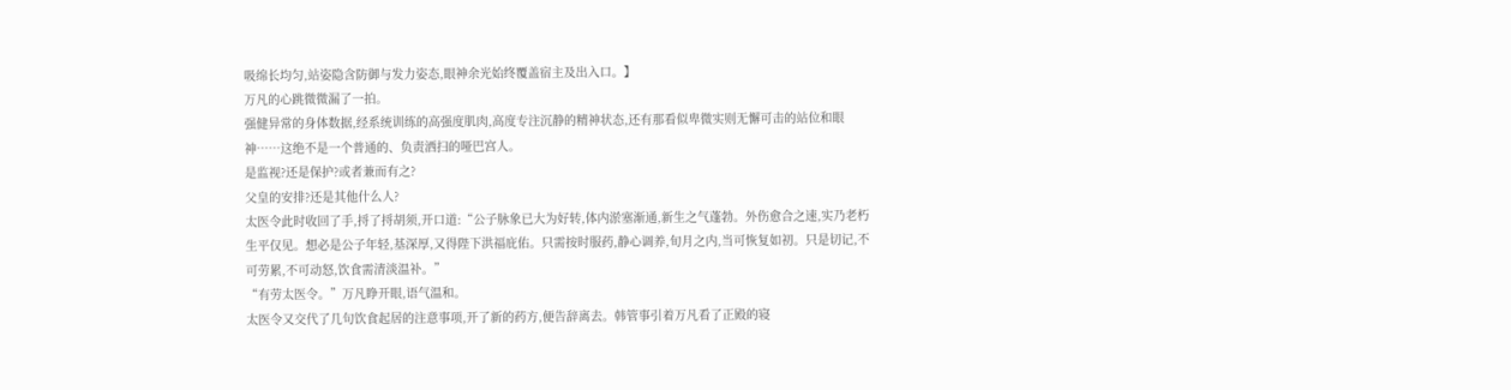吸绵长均匀,站姿隐含防御与发力姿态,眼神余光始终覆盖宿主及出入口。】
万凡的心跳微微漏了一拍。
强健异常的身体数据,经系统训练的高强度肌肉,高度专注沉静的精神状态,还有那看似卑微实则无懈可击的站位和眼神……这绝不是一个普通的、负责洒扫的哑巴宫人。
是监视?还是保护?或者兼而有之?
父皇的安排?还是其他什么人?
太医令此时收回了手,捋了捋胡须,开口道:“公子脉象已大为好转,体内淤塞渐通,新生之气蓬勃。外伤愈合之速,实乃老朽生平仅见。想必是公子年轻,基深厚,又得陛下洪福庇佑。只需按时服药,静心调养,旬月之内,当可恢复如初。只是切记,不可劳累,不可动怒,饮食需清淡温补。”
“有劳太医令。”万凡睁开眼,语气温和。
太医令又交代了几句饮食起居的注意事项,开了新的药方,便告辞离去。韩管事引着万凡看了正殿的寝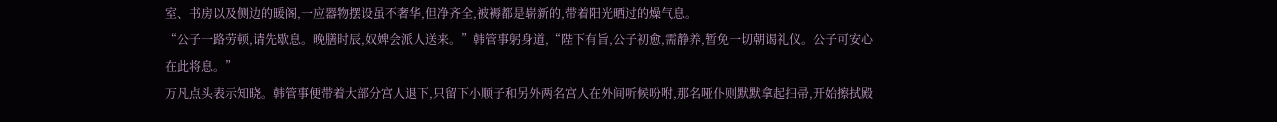室、书房以及侧边的暖阁,一应器物摆设虽不奢华,但净齐全,被褥都是崭新的,带着阳光晒过的燥气息。
“公子一路劳顿,请先歇息。晚膳时辰,奴婢会派人送来。”韩管事躬身道,“陛下有旨,公子初愈,需静养,暂免一切朝谒礼仪。公子可安心在此将息。”
万凡点头表示知晓。韩管事便带着大部分宫人退下,只留下小顺子和另外两名宫人在外间听候吩咐,那名哑仆则默默拿起扫帚,开始擦拭殿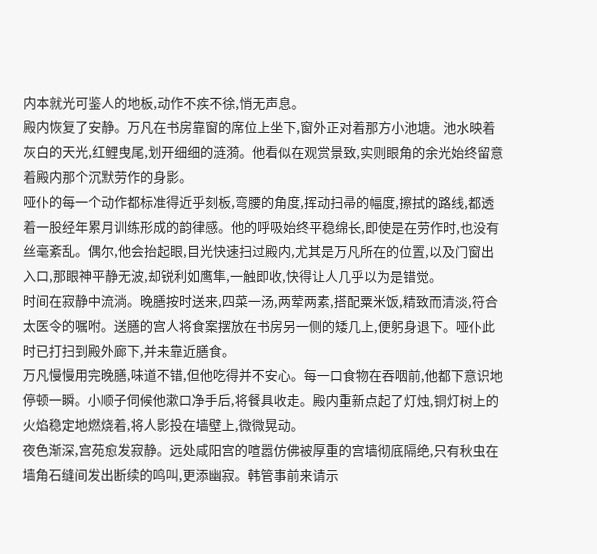内本就光可鉴人的地板,动作不疾不徐,悄无声息。
殿内恢复了安静。万凡在书房靠窗的席位上坐下,窗外正对着那方小池塘。池水映着灰白的天光,红鲤曳尾,划开细细的涟漪。他看似在观赏景致,实则眼角的余光始终留意着殿内那个沉默劳作的身影。
哑仆的每一个动作都标准得近乎刻板,弯腰的角度,挥动扫帚的幅度,擦拭的路线,都透着一股经年累月训练形成的韵律感。他的呼吸始终平稳绵长,即使是在劳作时,也没有丝毫紊乱。偶尔,他会抬起眼,目光快速扫过殿内,尤其是万凡所在的位置,以及门窗出入口,那眼神平静无波,却锐利如鹰隼,一触即收,快得让人几乎以为是错觉。
时间在寂静中流淌。晚膳按时送来,四菜一汤,两荤两素,搭配粟米饭,精致而清淡,符合太医令的嘱咐。送膳的宫人将食案摆放在书房另一侧的矮几上,便躬身退下。哑仆此时已打扫到殿外廊下,并未靠近膳食。
万凡慢慢用完晚膳,味道不错,但他吃得并不安心。每一口食物在吞咽前,他都下意识地停顿一瞬。小顺子伺候他漱口净手后,将餐具收走。殿内重新点起了灯烛,铜灯树上的火焰稳定地燃烧着,将人影投在墙壁上,微微晃动。
夜色渐深,宫苑愈发寂静。远处咸阳宫的喧嚣仿佛被厚重的宫墙彻底隔绝,只有秋虫在墙角石缝间发出断续的鸣叫,更添幽寂。韩管事前来请示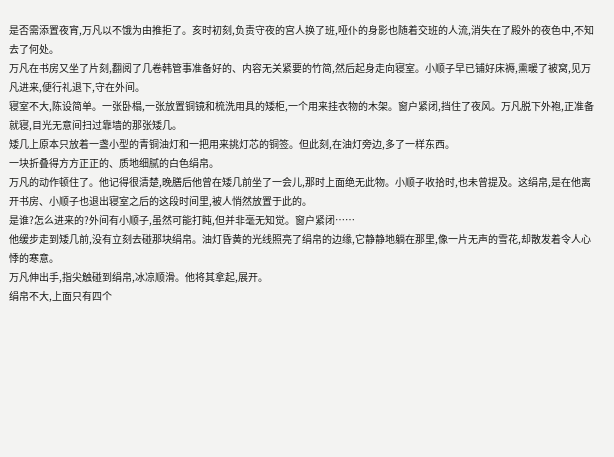是否需添置夜宵,万凡以不饿为由推拒了。亥时初刻,负责守夜的宫人换了班,哑仆的身影也随着交班的人流,消失在了殿外的夜色中,不知去了何处。
万凡在书房又坐了片刻,翻阅了几卷韩管事准备好的、内容无关紧要的竹简,然后起身走向寝室。小顺子早已铺好床褥,熏暖了被窝,见万凡进来,便行礼退下,守在外间。
寝室不大,陈设简单。一张卧榻,一张放置铜镜和梳洗用具的矮柜,一个用来挂衣物的木架。窗户紧闭,挡住了夜风。万凡脱下外袍,正准备就寝,目光无意间扫过靠墙的那张矮几。
矮几上原本只放着一盏小型的青铜油灯和一把用来挑灯芯的铜签。但此刻,在油灯旁边,多了一样东西。
一块折叠得方方正正的、质地细腻的白色绢帛。
万凡的动作顿住了。他记得很清楚,晚膳后他曾在矮几前坐了一会儿,那时上面绝无此物。小顺子收拾时,也未曾提及。这绢帛,是在他离开书房、小顺子也退出寝室之后的这段时间里,被人悄然放置于此的。
是谁?怎么进来的?外间有小顺子,虽然可能打盹,但并非毫无知觉。窗户紧闭……
他缓步走到矮几前,没有立刻去碰那块绢帛。油灯昏黄的光线照亮了绢帛的边缘,它静静地躺在那里,像一片无声的雪花,却散发着令人心悸的寒意。
万凡伸出手,指尖触碰到绢帛,冰凉顺滑。他将其拿起,展开。
绢帛不大,上面只有四个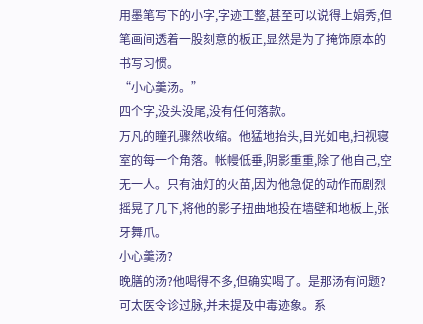用墨笔写下的小字,字迹工整,甚至可以说得上娟秀,但笔画间透着一股刻意的板正,显然是为了掩饰原本的书写习惯。
“小心羹汤。”
四个字,没头没尾,没有任何落款。
万凡的瞳孔骤然收缩。他猛地抬头,目光如电,扫视寝室的每一个角落。帐幔低垂,阴影重重,除了他自己,空无一人。只有油灯的火苗,因为他急促的动作而剧烈摇晃了几下,将他的影子扭曲地投在墙壁和地板上,张牙舞爪。
小心羹汤?
晚膳的汤?他喝得不多,但确实喝了。是那汤有问题?可太医令诊过脉,并未提及中毒迹象。系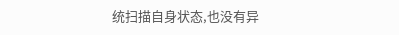统扫描自身状态,也没有异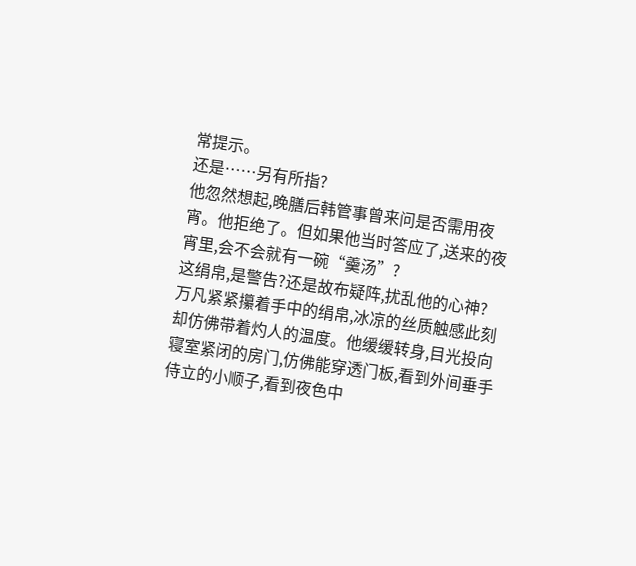常提示。
还是……另有所指?
他忽然想起,晚膳后韩管事曾来问是否需用夜宵。他拒绝了。但如果他当时答应了,送来的夜宵里,会不会就有一碗“羹汤”?
这绢帛,是警告?还是故布疑阵,扰乱他的心神?
万凡紧紧攥着手中的绢帛,冰凉的丝质触感此刻却仿佛带着灼人的温度。他缓缓转身,目光投向寝室紧闭的房门,仿佛能穿透门板,看到外间垂手侍立的小顺子,看到夜色中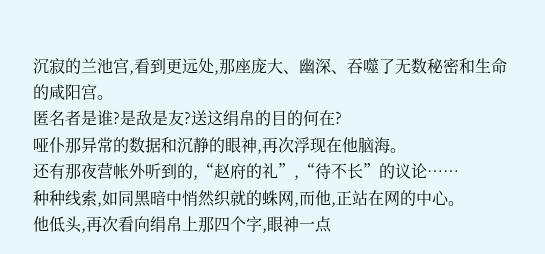沉寂的兰池宫,看到更远处,那座庞大、幽深、吞噬了无数秘密和生命的咸阳宫。
匿名者是谁?是敌是友?送这绢帛的目的何在?
哑仆那异常的数据和沉静的眼神,再次浮现在他脑海。
还有那夜营帐外听到的,“赵府的礼”,“待不长”的议论……
种种线索,如同黑暗中悄然织就的蛛网,而他,正站在网的中心。
他低头,再次看向绢帛上那四个字,眼神一点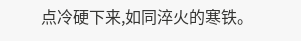点冷硬下来,如同淬火的寒铁。